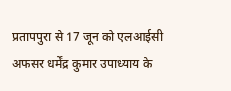प्रतापपुरा से 17 जून को एलआईसी अफसर धर्मेंद्र कुमार उपाध्याय के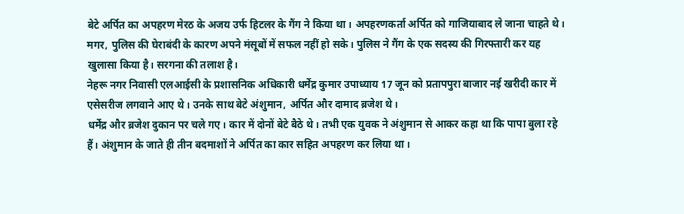बेटे अर्पित का अपहरण मेरठ के अजय उर्फ हिटलर के गैंग ने किया था। अपहरणकर्ता अर्पित को गाजियाबाद ले जाना चाहते थे।
मगर, पुलिस की घेराबंदी के कारण अपने मंसूबों में सफल नहीं हो सके। पुलिस ने गैंग के एक सदस्य की गिरफ्तारी कर यह खुलासा किया है। सरगना की तलाश है।
नेहरू नगर निवासी एलआईसी के प्रशासनिक अधिकारी धर्मेंद्र कुमार उपाध्याय 17 जून को प्रतापपुरा बाजार नई खरीदी कार में एसेसरीज लगवाने आए थे। उनके साथ बेटे अंशुमान, अर्पित और दामाद ब्रजेश थे।
धर्मेंद्र और ब्रजेश दुकान पर चले गए। कार में दोनों बेटे बैठे थे। तभी एक युवक ने अंशुमान से आकर कहा था कि पापा बुला रहे हैं। अंशुमान के जाते ही तीन बदमाशों ने अर्पित का कार सहित अपहरण कर लिया था।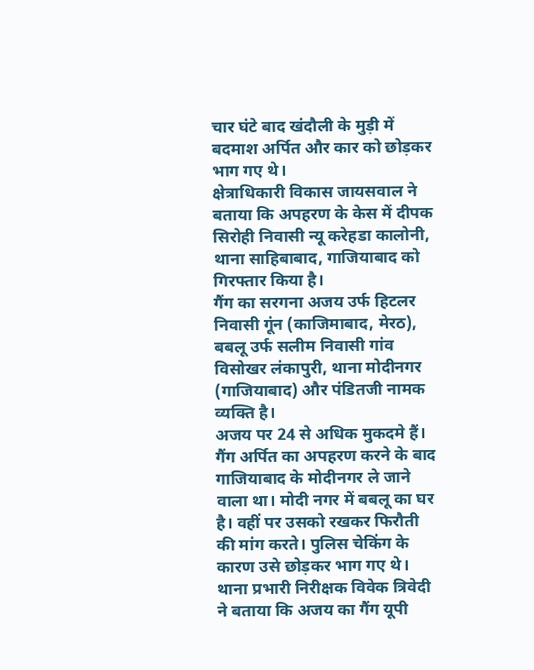चार घंटे बाद खंदौली के मुड़ी में बदमाश अर्पित और कार को छोड़कर भाग गए थे।
क्षेत्राधिकारी विकास जायसवाल ने बताया कि अपहरण के केस में दीपक सिरोही निवासी न्यू करेहडा कालोनी, थाना साहिबाबाद, गाजियाबाद को गिरफ्तार किया है।
गैंग का सरगना अजय उर्फ हिटलर निवासी गूंन (काजिमाबाद, मेरठ), बबलू उर्फ सलीम निवासी गांव विसोखर लंकापुरी, थाना मोदीनगर (गाजियाबाद) और पंडितजी नामक व्यक्ति है।
अजय पर 24 से अधिक मुकदमे हैं। गैंग अर्पित का अपहरण करने के बाद गाजियाबाद के मोदीनगर ले जाने वाला था। मोदी नगर में बबलू का घर है। वहीं पर उसको रखकर फिरौती की मांग करते। पुलिस चेकिंग के कारण उसे छोड़कर भाग गए थे।
थाना प्रभारी निरीक्षक विवेक त्रिवेदी ने बताया कि अजय का गैंग यूपी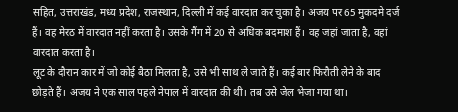सहित, उत्तराखंड, मध्य प्रदेश, राजस्थान, दिल्ली में कई वारदात कर चुका है। अजय पर 65 मुकदमे दर्ज हैं। वह मेरठ में वारदात नहीं करता है। उसके गैंग में 20 से अधिक बदमाश हैं। वह जहां जाता है, वहां वारदात करता है।
लूट के दौरान कार में जो कोई बैठा मिलता है, उसे भी साथ ले जाते हैं। कई बार फिरौती लेने के बाद छोड़ते हैं। अजय ने एक साल पहले नेपाल में वारदात की थी। तब उसे जेल भेजा गया था।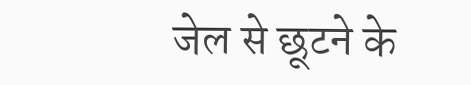जेल से छूटने के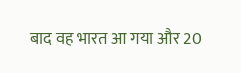बाद वह भारत आ गया और 20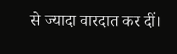से ज्यादा वारदात कर दीं।